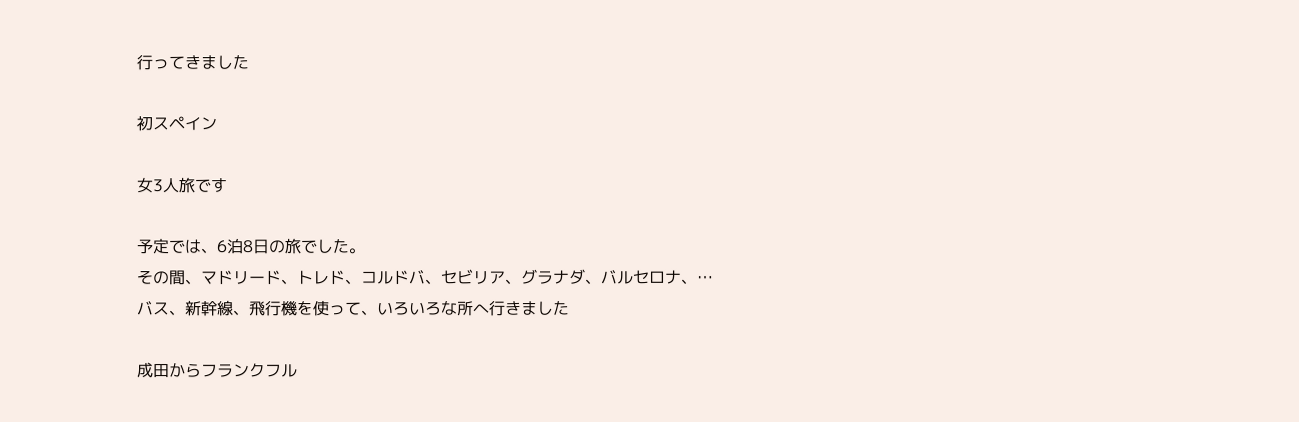行ってきました

初スペイン

女3人旅です

予定では、6泊8日の旅でした。
その間、マドリード、トレド、コルドバ、セビリア、グラナダ、バルセロナ、…バス、新幹線、飛行機を使って、いろいろな所へ行きました

成田からフランクフル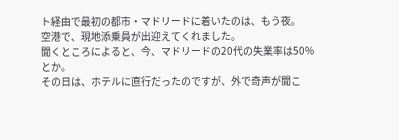ト経由で最初の都市・マドリードに着いたのは、もう夜。
空港で、現地添乗員が出迎えてくれました。
聞くところによると、今、マドリードの20代の失業率は50%とか。
その日は、ホテルに直行だったのですが、外で奇声が聞こ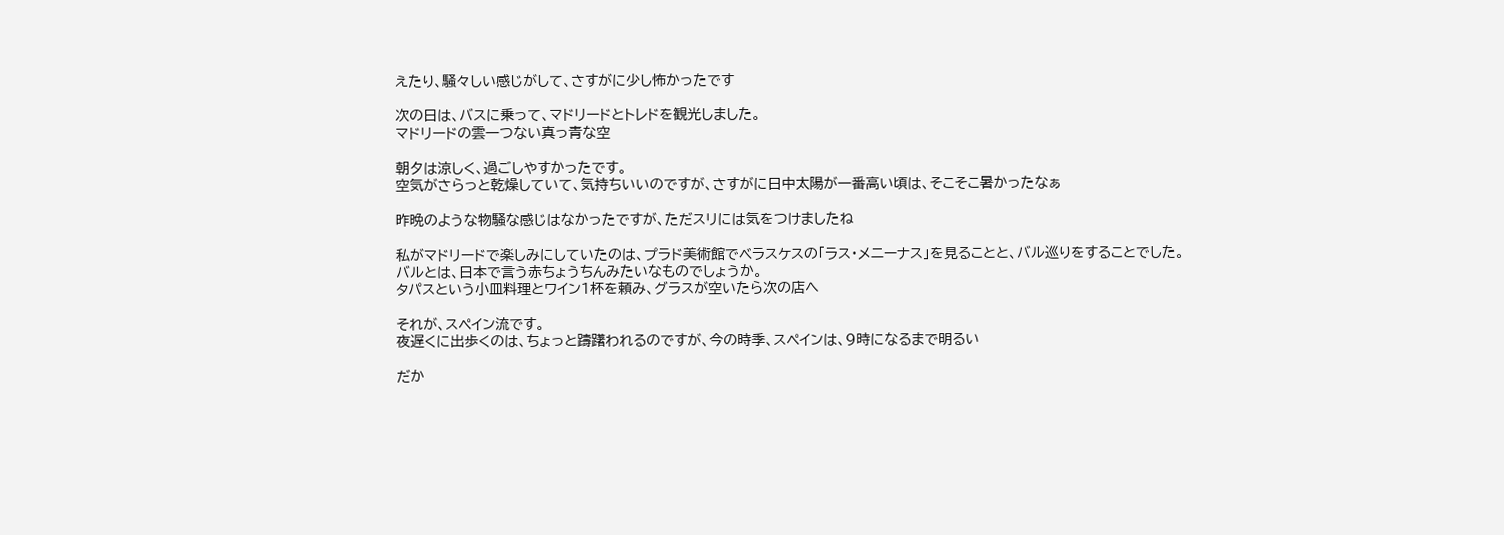えたり、騒々しい感じがして、さすがに少し怖かったです

次の日は、バスに乗って、マドリードとトレドを観光しました。
マドリードの雲一つない真っ青な空

朝夕は涼しく、過ごしやすかったです。
空気がさらっと乾燥していて、気持ちいいのですが、さすがに日中太陽が一番高い頃は、そこそこ暑かったなぁ

昨晩のような物騒な感じはなかったですが、ただスリには気をつけましたね

私がマドリードで楽しみにしていたのは、プラド美術館でベラスケスの「ラス・メニーナス」を見ることと、バル巡りをすることでした。
バルとは、日本で言う赤ちょうちんみたいなものでしょうか。
タパスという小皿料理とワイン1杯を頼み、グラスが空いたら次の店へ

それが、スペイン流です。
夜遅くに出歩くのは、ちょっと躊躇われるのですが、今の時季、スペインは、9時になるまで明るい

だか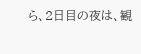ら、2日目の夜は、観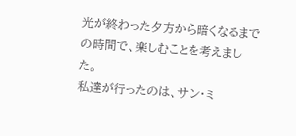光が終わった夕方から暗くなるまでの時間で、楽しむことを考えました。
私達が行ったのは、サン・ミ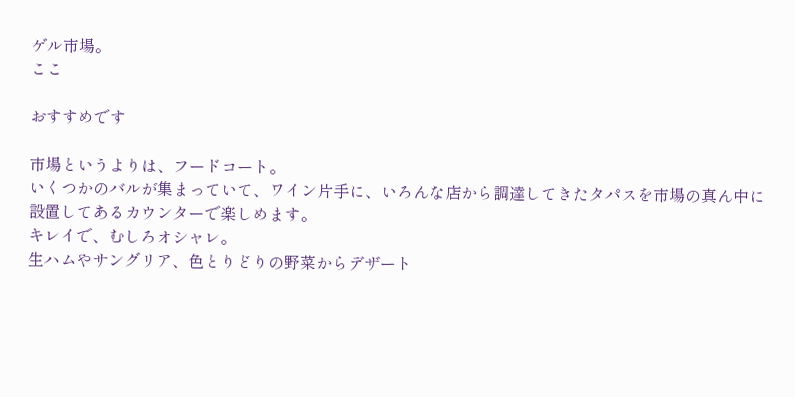ゲル市場。
ここ

おすすめです

市場というよりは、フードコート。
いくつかのバルが集まっていて、ワイン片手に、いろんな店から調達してきたタパスを市場の真ん中に設置してあるカウンターで楽しめます。
キレイで、むしろオシャレ。
生ハムやサングリア、色とりどりの野菜からデザート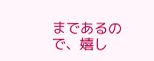まであるので、嬉し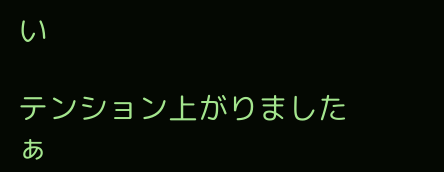い

テンション上がりましたぁ